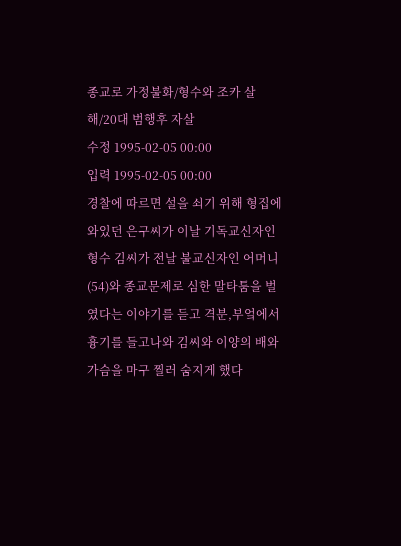종교로 가정불화/형수와 조카 살해/20대 범행후 자살
수정 1995-02-05 00:00
입력 1995-02-05 00:00
경찰에 따르면 설을 쇠기 위해 형집에 와있던 은구씨가 이날 기독교신자인 형수 김씨가 전날 불교신자인 어머니(54)와 종교문제로 심한 말타툼을 벌였다는 이야기를 듣고 격분,부엌에서 흉기를 들고나와 김씨와 이양의 배와 가슴을 마구 찔러 숨지게 했다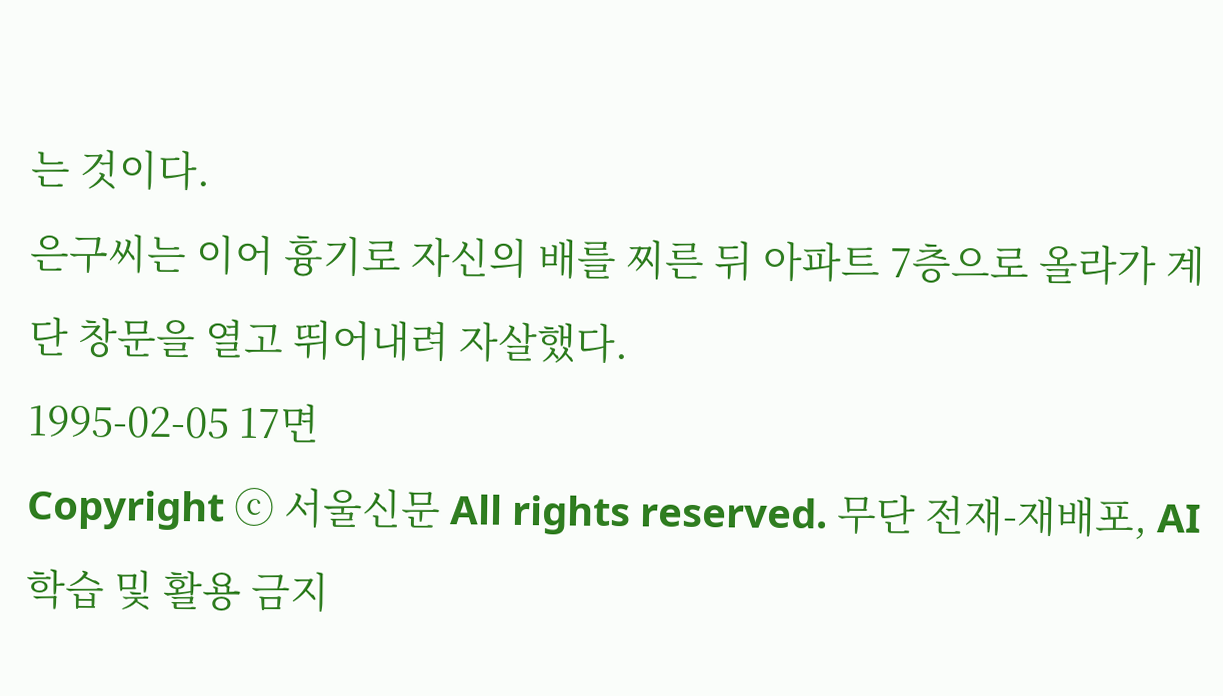는 것이다.
은구씨는 이어 흉기로 자신의 배를 찌른 뒤 아파트 7층으로 올라가 계단 창문을 열고 뛰어내려 자살했다.
1995-02-05 17면
Copyright ⓒ 서울신문 All rights reserved. 무단 전재-재배포, AI 학습 및 활용 금지